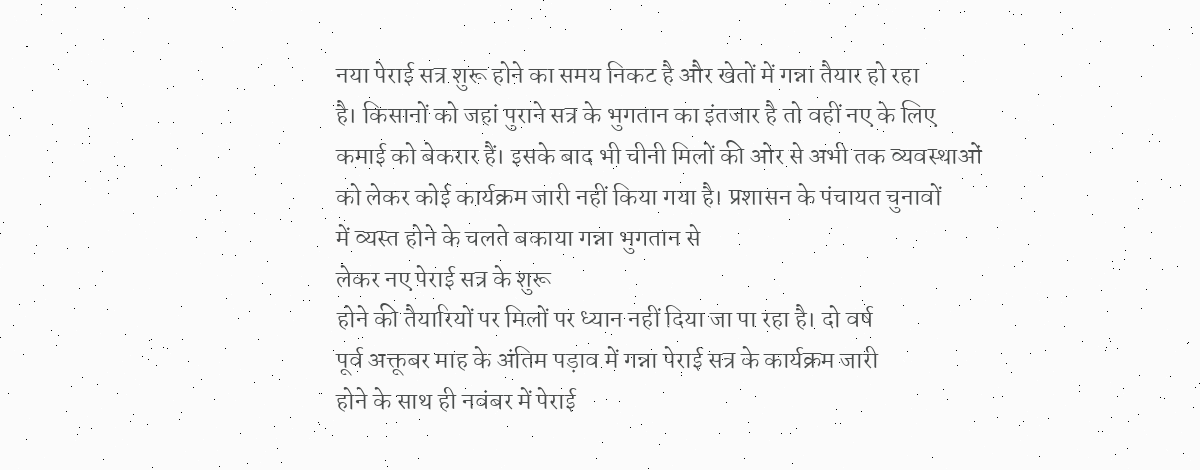नया पेराई सत्र शुरू होने का समय निकट है और खेतों में गन्ना तैयार हो रहा
है। किसानों को जहां पुराने सत्र के भुगतान का इंतजार है तो वहीं नए के लिए
कमाई को बेकरार हैं। इसके बाद भी चीनी मिलों की ओर से अभी तक व्यवस्थाओं
को लेकर कोई कार्यक्रम जारी नहीं किया गया है। प्रशासन के पंचायत चुनावों
में व्यस्त होने के चलते बकाया गन्ना भुगतान से
लेकर नए पेराई सत्र के शुरू
होने की तैयारियों पर मिलों पर ध्यान नहीं दिया जा पा रहा है। दो वर्ष
पूर्व अक्तूबर माह के अंतिम पड़ाव में गन्ना पेराई सत्र के कार्यक्रम जारी
होने के साथ ही नवंबर में पेराई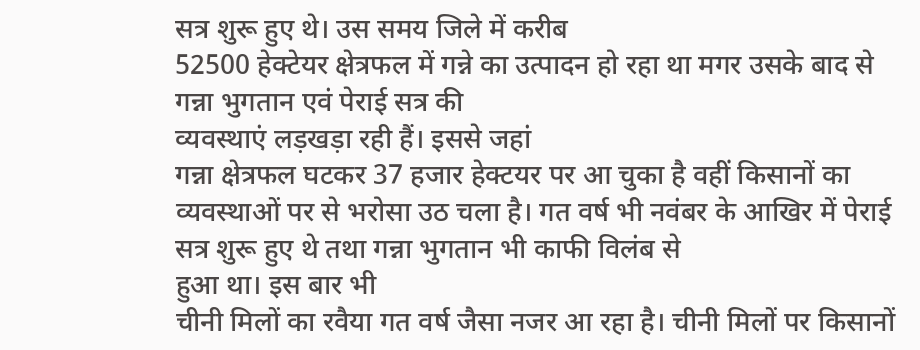सत्र शुरू हुए थे। उस समय जिले में करीब
52500 हेक्टेयर क्षेत्रफल में गन्ने का उत्पादन हो रहा था मगर उसके बाद से
गन्ना भुगतान एवं पेराई सत्र की
व्यवस्थाएं लड़खड़ा रही हैं। इससे जहां
गन्ना क्षेत्रफल घटकर 37 हजार हेक्टयर पर आ चुका है वहीं किसानों का
व्यवस्थाओं पर से भरोसा उठ चला है। गत वर्ष भी नवंबर के आखिर में पेराई
सत्र शुरू हुए थे तथा गन्ना भुगतान भी काफी विलंब से
हुआ था। इस बार भी
चीनी मिलों का रवैया गत वर्ष जैसा नजर आ रहा है। चीनी मिलों पर किसानों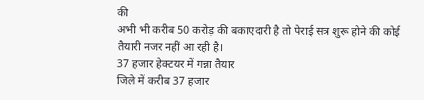की
अभी भी करीब 50 करोड़ की बकाएदारी है तो पेराई सत्र शुरू होने की कोई
तैयारी नजर नहीं आ रही है।
37 हजार हेक्टयर में गन्ना तैयार
जिले में करीब 37 हजार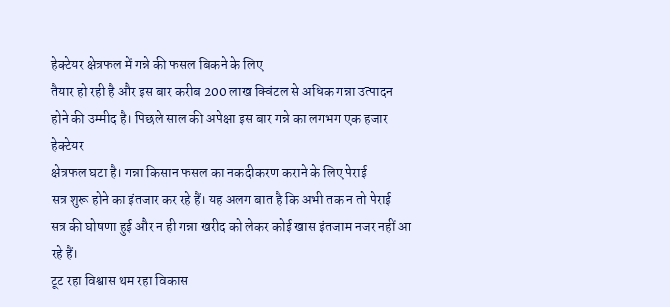हेक्टेयर क्षेत्रफल में गन्ने की फसल बिकने के लिए
तैयार हो रही है और इस बार करीब 200 लाख क्विंटल से अधिक गन्ना उत्पादन
होने की उम्मीद है। पिछले साल की अपेक्षा इस बार गन्ने का लगभग एक हजार
हेक्टेयर
क्षेत्रफल घटा है। गन्ना किसान फसल का नकदीकरण कराने के लिए पेराई
सत्र शुरू होने का इंतजार कर रहे हैं। यह अलग बात है कि अभी तक न तो पेराई
सत्र की घोषणा हुई और न ही गन्ना खरीद को लेकर कोई खास इंतजाम नजर नहीं आ
रहे हैं।
टूट रहा विश्वास थम रहा विकास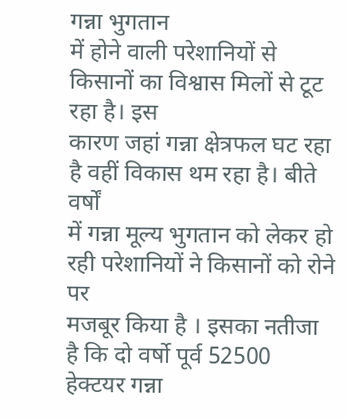गन्ना भुगतान
में होने वाली परेशानियों से किसानों का विश्वास मिलों से टूट रहा है। इस
कारण जहां गन्ना क्षेत्रफल घट रहा है वहीं विकास थम रहा है। बीते वर्षों
में गन्ना मूल्य भुगतान को लेकर हो रही परेशानियों ने किसानों को रोने पर
मजबूर किया है । इसका नतीजा है कि दो वर्षो पूर्व 52500 हेक्टयर गन्ना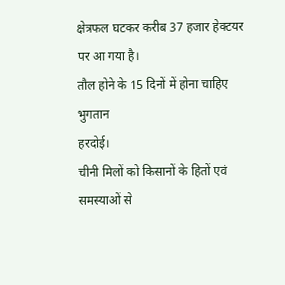क्षेत्रफल घटकर करीब 37 हजार हेक्टयर पर आ गया है।
तौल होने के 15 दिनों में होना चाहिए भुगतान
हरदोई।
चीनी मिलों को किसानों के हितों एवं समस्याओं से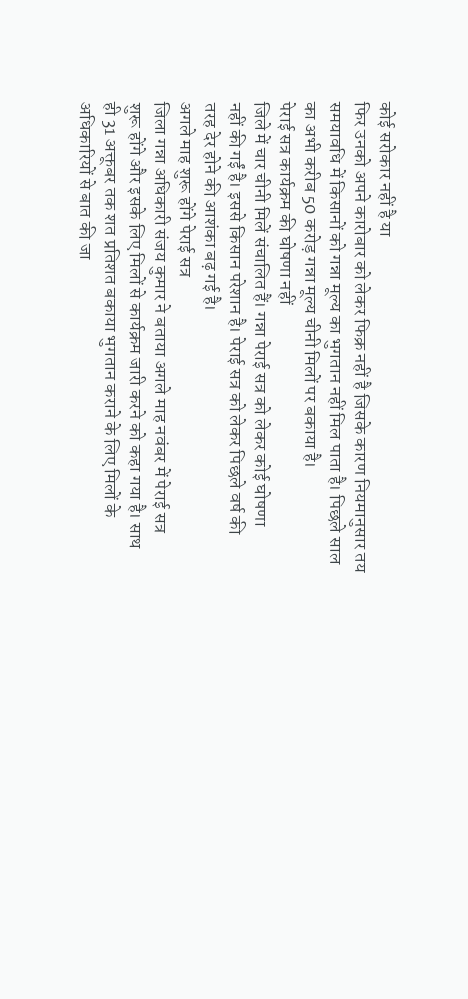कोई सरोकार नहीं है या
फिर उनको अपने कारोबार को लेकर फिक्र नहीं है जिसके कारण नियमानुसार तय
समयावधि में किसानों को गन्ना मूल्य का भुगतान नहीं मिल पाता है। पिछले साल
का अभी करीब 50 करोड़ गन्ना मूल्य चीनी मिलों पर बकाया है।
पेराई सत्र कार्यक्रम की घोषणा नहीं
जिले में चार चीनी मिलें संचालित हैं। गन्ना पेराई सत्र को लेकर कोई घोषणा
नहीं की गईं है। इससे किसान परेशान है। पेराई सत्र को लेकर पिछले वर्ष की
तरह देर होने की आशंका बढ़ गई है।
अगले माह शुरू होंगे पेराई सत्र
जिला गन्ना अधिकारी संजय कुमार ने बताया अगले माह नवंबर में पेराई सत्र
शुरू होंगे और इसके लिए मिलों से कार्यक्रम जारी करने को कहा गया है। साथ
ही 31 अक्तूबर तक शत प्रतिशत बकाया भुगतान कराने के लिए मिलों के
अधिकारियों से बात की जा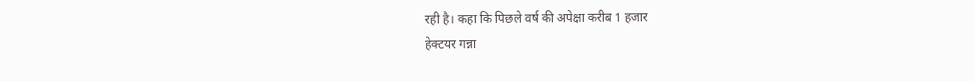रही है। कहा कि पिछले वर्ष की अपेक्षा करीब 1 हजार
हेक्टयर गन्ना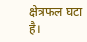क्षेत्रफल घटा है।